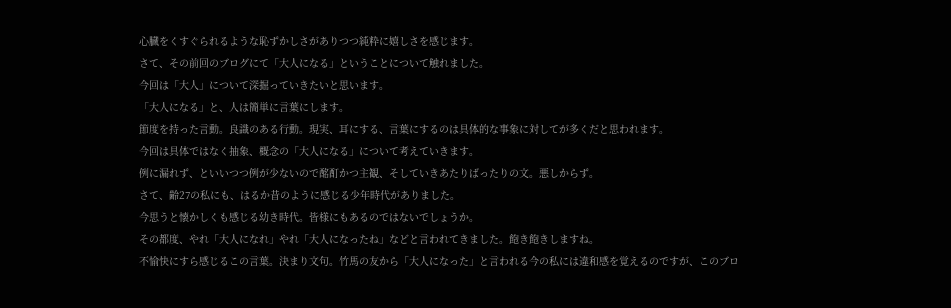心臓をくすぐられるような恥ずかしさがありつつ純粋に嬉しさを感じます。
さて、その前回のブログにて「大人になる」ということについて触れました。
今回は「大人」について深掘っていきたいと思います。
「大人になる」と、人は簡単に言葉にします。
節度を持った言動。良識のある行動。現実、耳にする、言葉にするのは具体的な事象に対してが多くだと思われます。
今回は具体ではなく抽象、概念の「大人になる」について考えていきます。
例に漏れず、といいつつ例が少ないので酩酊かつ主観、そしていきあたりばったりの文。悪しからず。
さて、齢27の私にも、はるか昔のように感じる少年時代がありました。
今思うと懐かしくも感じる幼き時代。皆様にもあるのではないでしょうか。
その都度、やれ「大人になれ」やれ「大人になったね」などと言われてきました。飽き飽きしますね。
不愉快にすら感じるこの言葉。決まり文句。竹馬の友から「大人になった」と言われる今の私には違和感を覚えるのですが、このブロ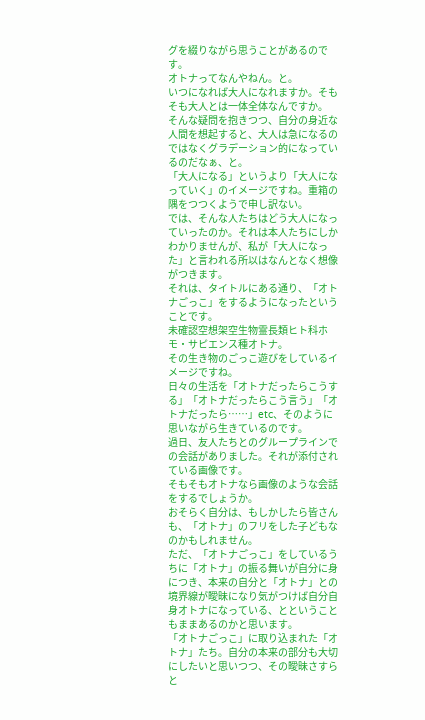グを綴りながら思うことがあるのです。
オトナってなんやねん。と。
いつになれば大人になれますか。そもそも大人とは一体全体なんですか。
そんな疑問を抱きつつ、自分の身近な人間を想起すると、大人は急になるのではなくグラデーション的になっているのだなぁ、と。
「大人になる」というより「大人になっていく」のイメージですね。重箱の隅をつつくようで申し訳ない。
では、そんな人たちはどう大人になっていったのか。それは本人たちにしかわかりませんが、私が「大人になった」と言われる所以はなんとなく想像がつきます。
それは、タイトルにある通り、「オトナごっこ」をするようになったということです。
未確認空想架空生物霊長類ヒト科ホモ・サピエンス種オトナ。
その生き物のごっこ遊びをしているイメージですね。
日々の生活を「オトナだったらこうする」「オトナだったらこう言う」「オトナだったら……」etc、そのように思いながら生きているのです。
過日、友人たちとのグループラインでの会話がありました。それが添付されている画像です。
そもそもオトナなら画像のような会話をするでしょうか。
おそらく自分は、もしかしたら皆さんも、「オトナ」のフリをした子どもなのかもしれません。
ただ、「オトナごっこ」をしているうちに「オトナ」の振る舞いが自分に身につき、本来の自分と「オトナ」との境界線が曖昧になり気がつけば自分自身オトナになっている、とということもままあるのかと思います。
「オトナごっこ」に取り込まれた「オトナ」たち。自分の本来の部分も大切にしたいと思いつつ、その曖昧さすらと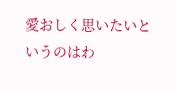愛おしく思いたいというのはわ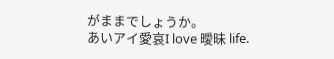がままでしょうか。
あいアイ愛哀I love 曖昧 life.